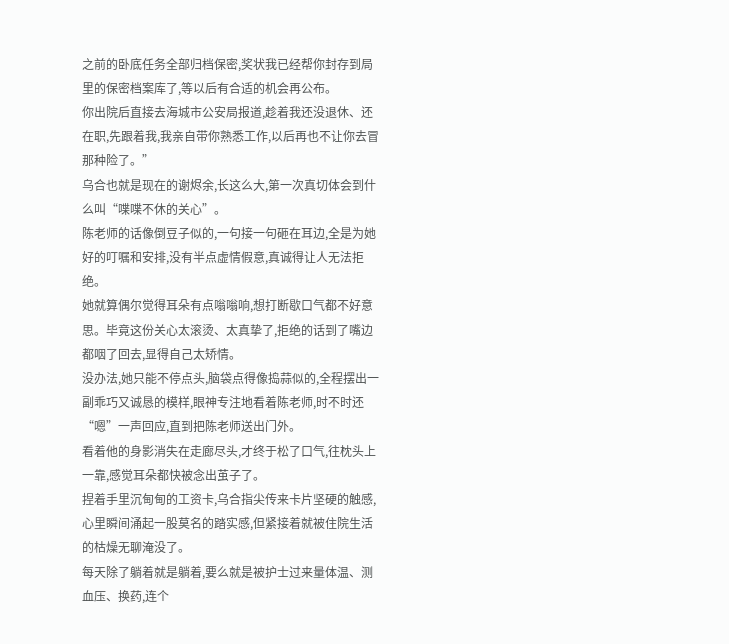之前的卧底任务全部归档保密,奖状我已经帮你封存到局里的保密档案库了,等以后有合适的机会再公布。
你出院后直接去海城市公安局报道,趁着我还没退休、还在职,先跟着我,我亲自带你熟悉工作,以后再也不让你去冒那种险了。”
乌合也就是现在的谢烬余,长这么大,第一次真切体会到什么叫“喋喋不休的关心”。
陈老师的话像倒豆子似的,一句接一句砸在耳边,全是为她好的叮嘱和安排,没有半点虚情假意,真诚得让人无法拒绝。
她就算偶尔觉得耳朵有点嗡嗡响,想打断歇口气都不好意思。毕竟这份关心太滚烫、太真挚了,拒绝的话到了嘴边都咽了回去,显得自己太矫情。
没办法,她只能不停点头,脑袋点得像捣蒜似的,全程摆出一副乖巧又诚恳的模样,眼神专注地看着陈老师,时不时还“嗯”一声回应,直到把陈老师送出门外。
看着他的身影消失在走廊尽头,才终于松了口气,往枕头上一靠,感觉耳朵都快被念出茧子了。
捏着手里沉甸甸的工资卡,乌合指尖传来卡片坚硬的触感,心里瞬间涌起一股莫名的踏实感,但紧接着就被住院生活的枯燥无聊淹没了。
每天除了躺着就是躺着,要么就是被护士过来量体温、测血压、换药,连个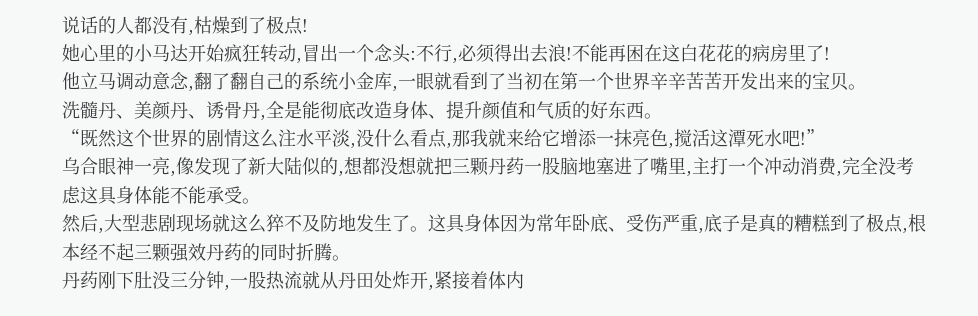说话的人都没有,枯燥到了极点!
她心里的小马达开始疯狂转动,冒出一个念头:不行,必须得出去浪!不能再困在这白花花的病房里了!
他立马调动意念,翻了翻自己的系统小金库,一眼就看到了当初在第一个世界辛辛苦苦开发出来的宝贝。
洗髓丹、美颜丹、诱骨丹,全是能彻底改造身体、提升颜值和气质的好东西。
“既然这个世界的剧情这么注水平淡,没什么看点,那我就来给它增添一抹亮色,搅活这潭死水吧!”
乌合眼神一亮,像发现了新大陆似的,想都没想就把三颗丹药一股脑地塞进了嘴里,主打一个冲动消费,完全没考虑这具身体能不能承受。
然后,大型悲剧现场就这么猝不及防地发生了。这具身体因为常年卧底、受伤严重,底子是真的糟糕到了极点,根本经不起三颗强效丹药的同时折腾。
丹药刚下肚没三分钟,一股热流就从丹田处炸开,紧接着体内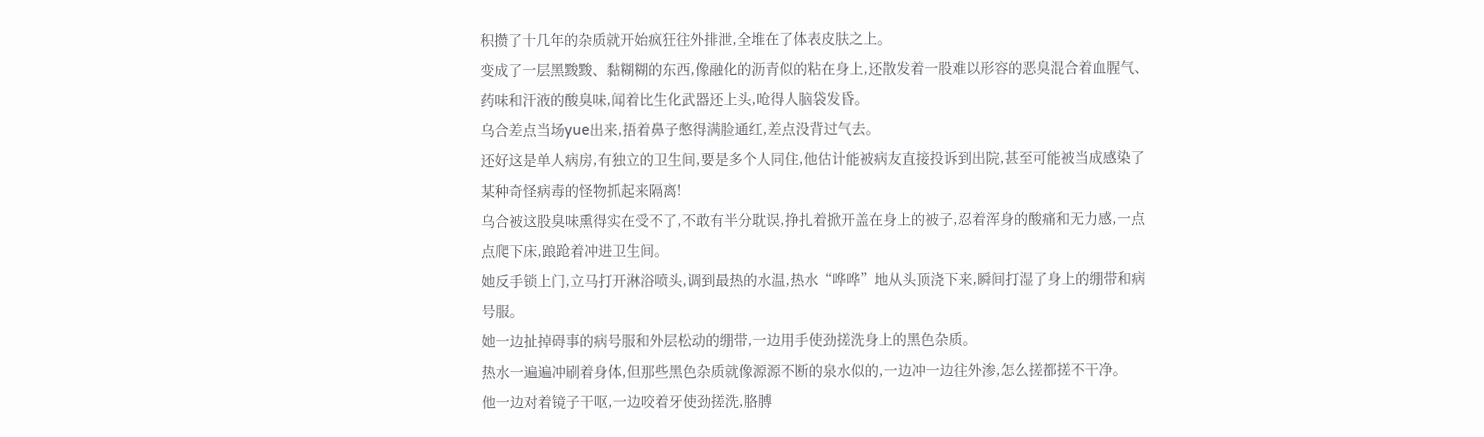积攒了十几年的杂质就开始疯狂往外排泄,全堆在了体表皮肤之上。
变成了一层黑黢黢、黏糊糊的东西,像融化的沥青似的粘在身上,还散发着一股难以形容的恶臭混合着血腥气、药味和汗液的酸臭味,闻着比生化武器还上头,呛得人脑袋发昏。
乌合差点当场yue出来,捂着鼻子憋得满脸通红,差点没背过气去。
还好这是单人病房,有独立的卫生间,要是多个人同住,他估计能被病友直接投诉到出院,甚至可能被当成感染了某种奇怪病毒的怪物抓起来隔离!
乌合被这股臭味熏得实在受不了,不敢有半分耽误,挣扎着掀开盖在身上的被子,忍着浑身的酸痛和无力感,一点点爬下床,踉跄着冲进卫生间。
她反手锁上门,立马打开淋浴喷头,调到最热的水温,热水“哗哗”地从头顶浇下来,瞬间打湿了身上的绷带和病号服。
她一边扯掉碍事的病号服和外层松动的绷带,一边用手使劲搓洗身上的黑色杂质。
热水一遍遍冲刷着身体,但那些黑色杂质就像源源不断的泉水似的,一边冲一边往外渗,怎么搓都搓不干净。
他一边对着镜子干呕,一边咬着牙使劲搓洗,胳膊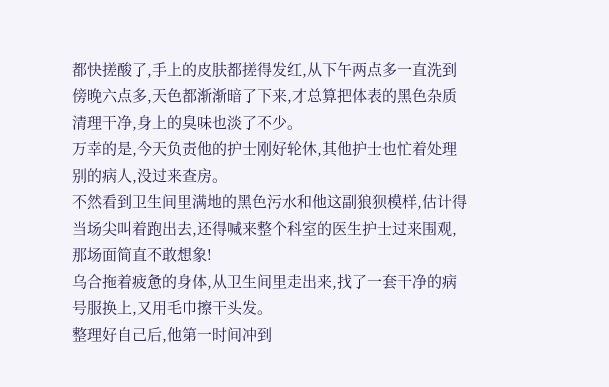都快搓酸了,手上的皮肤都搓得发红,从下午两点多一直洗到傍晚六点多,天色都渐渐暗了下来,才总算把体表的黑色杂质清理干净,身上的臭味也淡了不少。
万幸的是,今天负责他的护士刚好轮休,其他护士也忙着处理别的病人,没过来查房。
不然看到卫生间里满地的黑色污水和他这副狼狈模样,估计得当场尖叫着跑出去,还得喊来整个科室的医生护士过来围观,那场面简直不敢想象!
乌合拖着疲惫的身体,从卫生间里走出来,找了一套干净的病号服换上,又用毛巾擦干头发。
整理好自己后,他第一时间冲到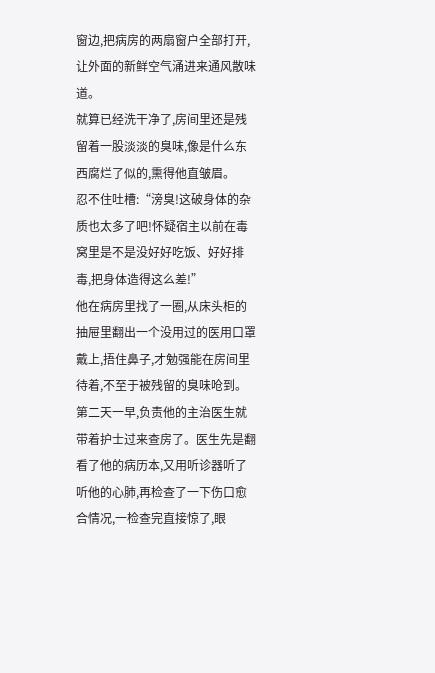窗边,把病房的两扇窗户全部打开,让外面的新鲜空气涌进来通风散味道。
就算已经洗干净了,房间里还是残留着一股淡淡的臭味,像是什么东西腐烂了似的,熏得他直皱眉。
忍不住吐槽:“滂臭!这破身体的杂质也太多了吧!怀疑宿主以前在毒窝里是不是没好好吃饭、好好排毒,把身体造得这么差!”
他在病房里找了一圈,从床头柜的抽屉里翻出一个没用过的医用口罩戴上,捂住鼻子,才勉强能在房间里待着,不至于被残留的臭味呛到。
第二天一早,负责他的主治医生就带着护士过来查房了。医生先是翻看了他的病历本,又用听诊器听了听他的心肺,再检查了一下伤口愈合情况,一检查完直接惊了,眼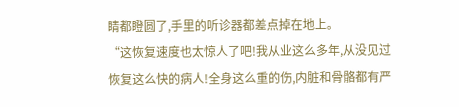睛都瞪圆了,手里的听诊器都差点掉在地上。
“这恢复速度也太惊人了吧!我从业这么多年,从没见过恢复这么快的病人!全身这么重的伤,内脏和骨骼都有严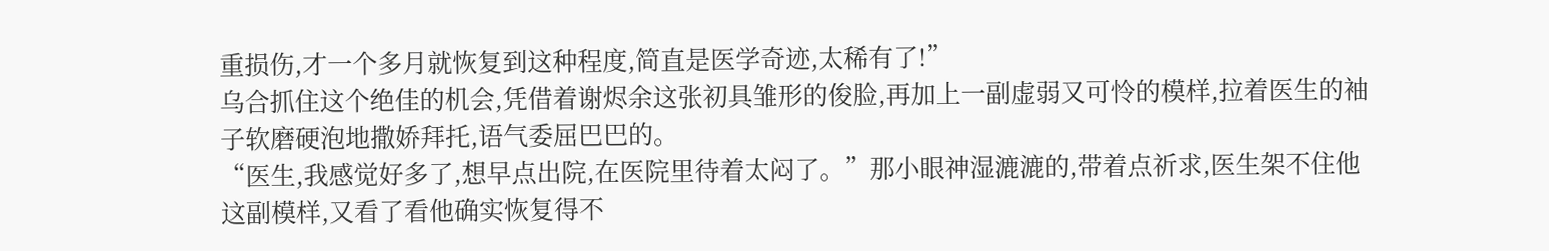重损伤,才一个多月就恢复到这种程度,简直是医学奇迹,太稀有了!”
乌合抓住这个绝佳的机会,凭借着谢烬余这张初具雏形的俊脸,再加上一副虚弱又可怜的模样,拉着医生的袖子软磨硬泡地撒娇拜托,语气委屈巴巴的。
“医生,我感觉好多了,想早点出院,在医院里待着太闷了。”那小眼神湿漉漉的,带着点祈求,医生架不住他这副模样,又看了看他确实恢复得不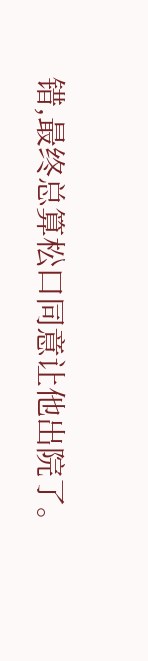错,最终总算松口同意让他出院了。